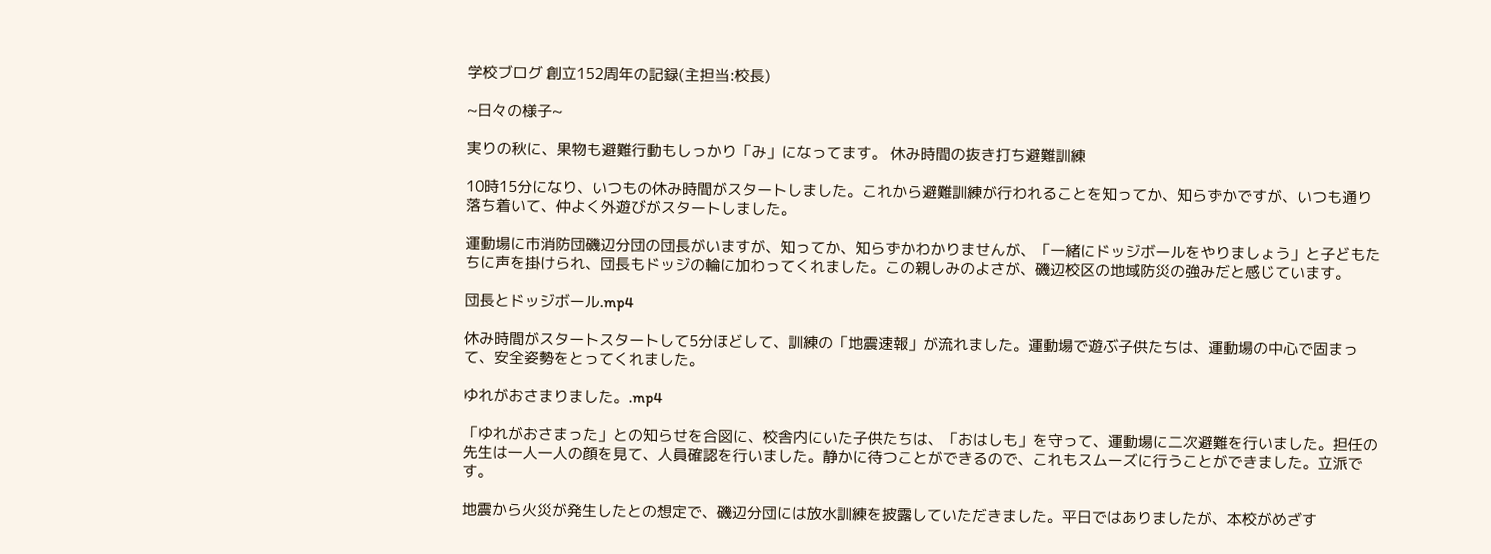学校ブログ 創立152周年の記録(主担当:校長)

~日々の様子~

実りの秋に、果物も避難行動もしっかり「み」になってます。 休み時間の抜き打ち避難訓練

10時15分になり、いつもの休み時間がスタートしました。これから避難訓練が行われることを知ってか、知らずかですが、いつも通り落ち着いて、仲よく外遊びがスタートしました。

運動場に市消防団磯辺分団の団長がいますが、知ってか、知らずかわかりませんが、「一緒にドッジボールをやりましょう」と子どもたちに声を掛けられ、団長もドッジの輪に加わってくれました。この親しみのよさが、磯辺校区の地域防災の強みだと感じています。

団長とドッジボール.mp4

休み時間がスタートスタートして5分ほどして、訓練の「地震速報」が流れました。運動場で遊ぶ子供たちは、運動場の中心で固まって、安全姿勢をとってくれました。

ゆれがおさまりました。.mp4

「ゆれがおさまった」との知らせを合図に、校舎内にいた子供たちは、「おはしも」を守って、運動場に二次避難を行いました。担任の先生は一人一人の顔を見て、人員確認を行いました。静かに待つことができるので、これもスムーズに行うことができました。立派です。

地震から火災が発生したとの想定で、磯辺分団には放水訓練を披露していただきました。平日ではありましたが、本校がめざす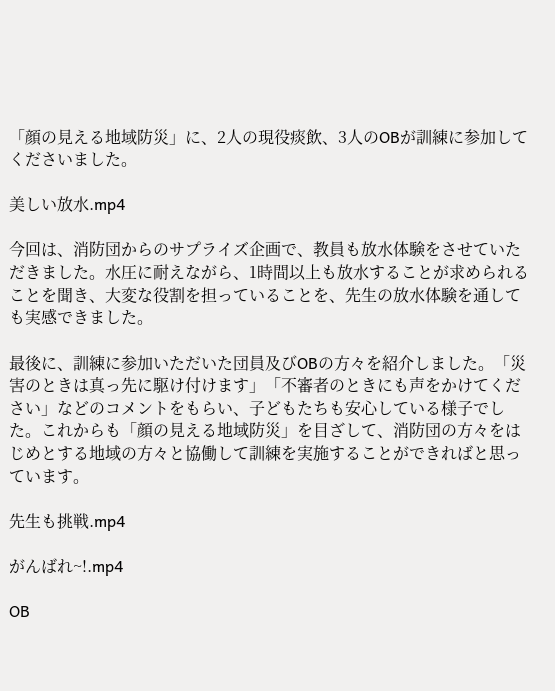「顔の見える地域防災」に、2人の現役痰飲、3人のOBが訓練に参加してくださいました。

美しい放水.mp4

今回は、消防団からのサプライズ企画で、教員も放水体験をさせていただきました。水圧に耐えながら、1時間以上も放水することが求められることを聞き、大変な役割を担っていることを、先生の放水体験を通しても実感できました。

最後に、訓練に参加いただいた団員及びOBの方々を紹介しました。「災害のときは真っ先に駆け付けます」「不審者のときにも声をかけてください」などのコメントをもらい、子どもたちも安心している様子でした。これからも「顔の見える地域防災」を目ざして、消防団の方々をはじめとする地域の方々と協働して訓練を実施することができればと思っています。

先生も挑戦.mp4

がんばれ~!.mp4

OB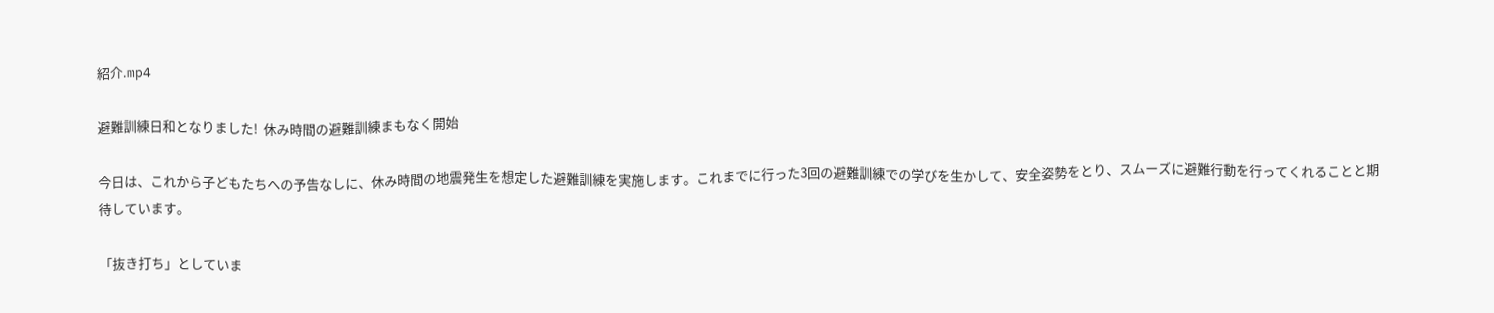紹介.mp4

避難訓練日和となりました!  休み時間の避難訓練まもなく開始

今日は、これから子どもたちへの予告なしに、休み時間の地震発生を想定した避難訓練を実施します。これまでに行った3回の避難訓練での学びを生かして、安全姿勢をとり、スムーズに避難行動を行ってくれることと期待しています。

「抜き打ち」としていま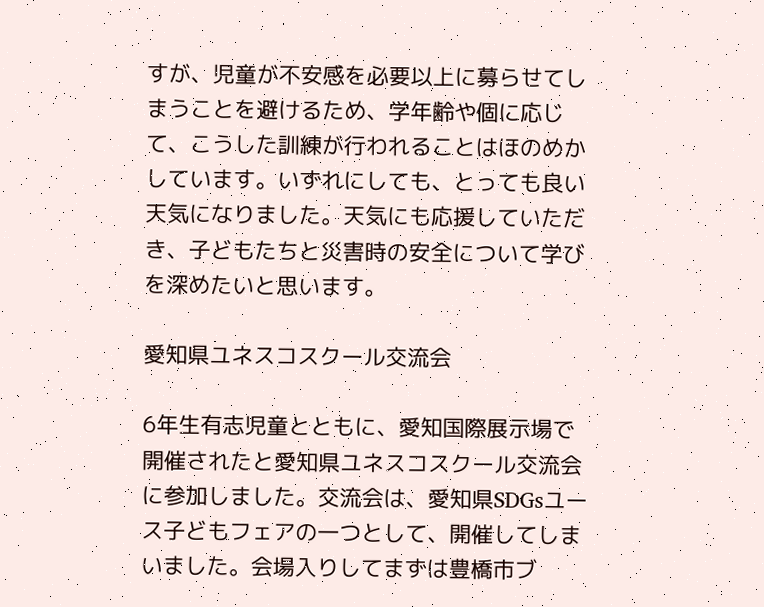すが、児童が不安感を必要以上に募らせてしまうことを避けるため、学年齢や個に応じて、こうした訓練が行われることはほのめかしています。いずれにしても、とっても良い天気になりました。天気にも応援していただき、子どもたちと災害時の安全について学びを深めたいと思います。

愛知県ユネスコスクール交流会

6年生有志児童とともに、愛知国際展示場で開催されたと愛知県ユネスコスクール交流会に参加しました。交流会は、愛知県SDGsユース子どもフェアの一つとして、開催してしまいました。会場入りしてまずは豊橋市ブ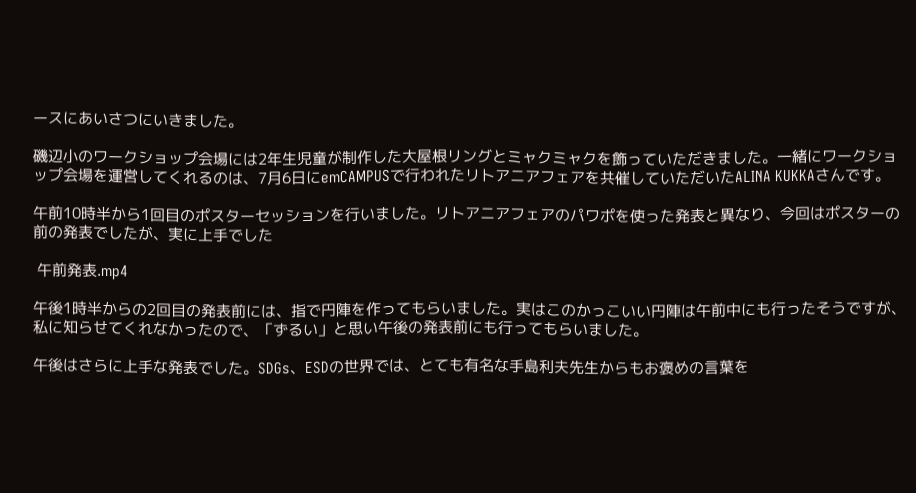ースにあいさつにいきました。

磯辺小のワークショップ会場には2年生児童が制作した大屋根リングとミャクミャクを飾っていただきました。一緒にワークショップ会場を運営してくれるのは、7月6日にemCAMPUSで行われたリトアニアフェアを共催していただいたALINA KUKKAさんです。

午前10時半から1回目のポスターセッションを行いました。リトアニアフェアのパワポを使った発表と異なり、今回はポスターの前の発表でしたが、実に上手でした

 午前発表.mp4

午後1時半からの2回目の発表前には、指で円陣を作ってもらいました。実はこのかっこいい円陣は午前中にも行ったそうですが、私に知らせてくれなかったので、「ずるい」と思い午後の発表前にも行ってもらいました。

午後はさらに上手な発表でした。SDGs、ESDの世界では、とても有名な手島利夫先生からもお褒めの言葉を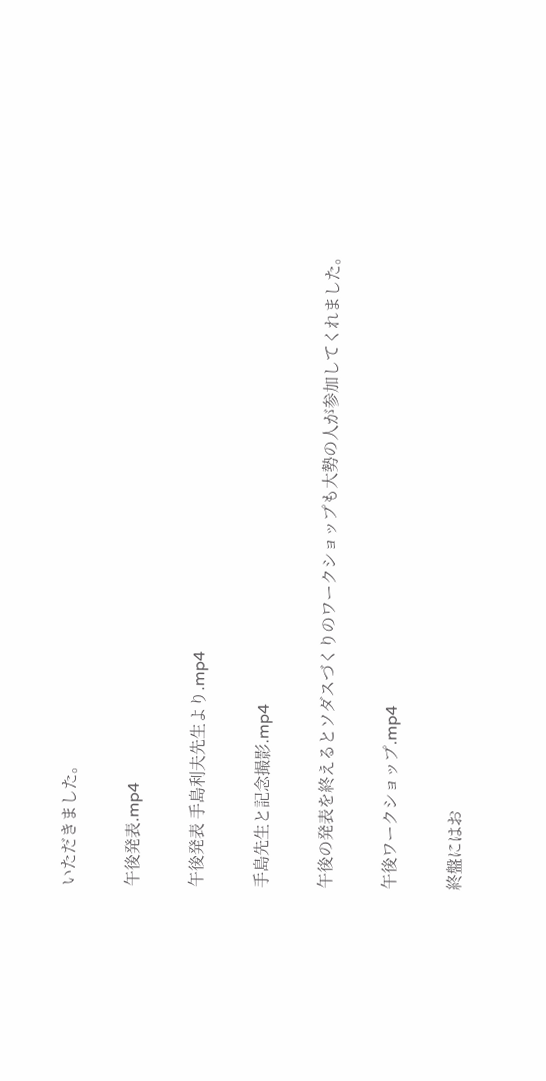いただきました。

午後発表.mp4

午後発表 手島利夫先生より.mp4

手島先生と記念撮影.mp4

午後の発表を終えるとソダスづくりのワークショップも大勢の人が参加してくれました。

午後ワークショップ.mp4

終盤にはお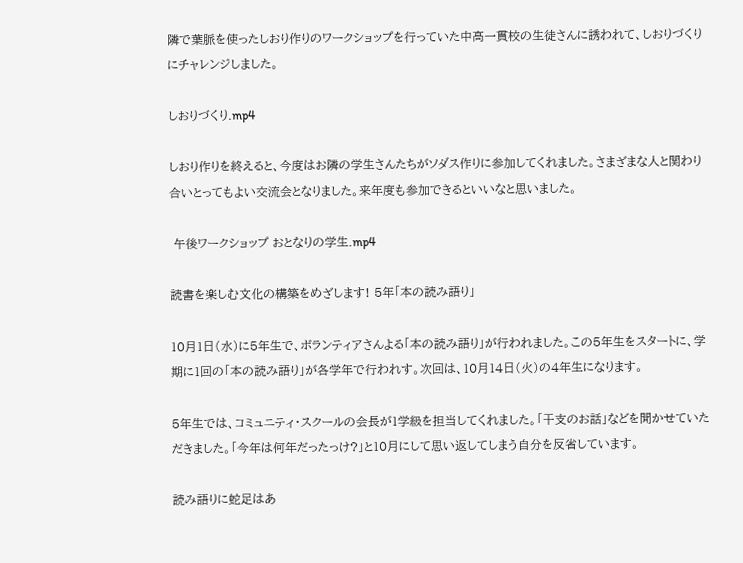隣で葉脈を使ったしおり作りのワークショップを行っていた中高一貫校の生徒さんに誘われて、しおりづくりにチャレンジしました。

しおりづくり.mp4

しおり作りを終えると、今度はお隣の学生さんたちがソダス作りに参加してくれました。さまざまな人と関わり合いとってもよい交流会となりました。来年度も参加できるといいなと思いました。

 午後ワークショップ おとなりの学生.mp4

読書を楽しむ文化の構築をめざします! 5年「本の読み語り」

10月1日(水)に5年生で、ボランティアさんよる「本の読み語り」が行われました。この5年生をスタートに、学期に1回の「本の読み語り」が各学年で行われす。次回は、10月14日(火)の4年生になります。

5年生では、コミュニティ・スクールの会長が1学級を担当してくれました。「干支のお話」などを聞かせていただきました。「今年は何年だったっけ?」と10月にして思い返してしまう自分を反省しています。

読み語りに蛇足はあ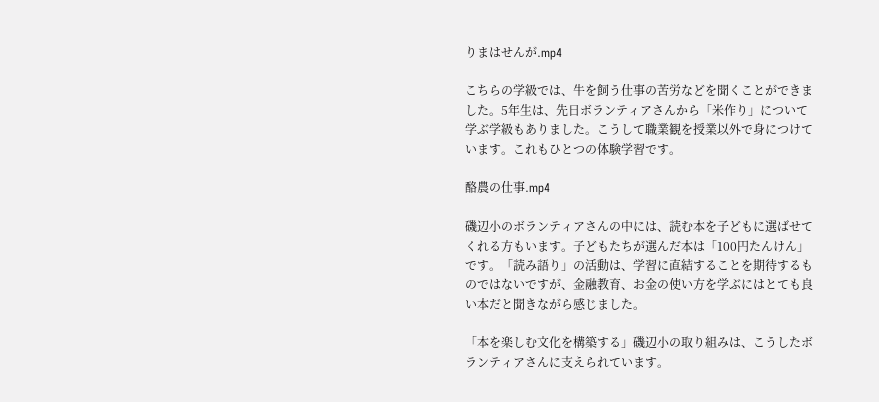りまはせんが.mp4

こちらの学級では、牛を飼う仕事の苦労などを聞くことができました。5年生は、先日ボランティアさんから「米作り」について学ぶ学級もありました。こうして職業観を授業以外で身につけています。これもひとつの体験学習です。

酪農の仕事.mp4

磯辺小のボランティアさんの中には、読む本を子どもに選ばせてくれる方もいます。子どもたちが選んだ本は「100円たんけん」です。「読み語り」の活動は、学習に直結することを期待するものではないですが、金融教育、お金の使い方を学ぶにはとても良い本だと聞きながら感じました。

「本を楽しむ文化を構築する」磯辺小の取り組みは、こうしたボランティアさんに支えられています。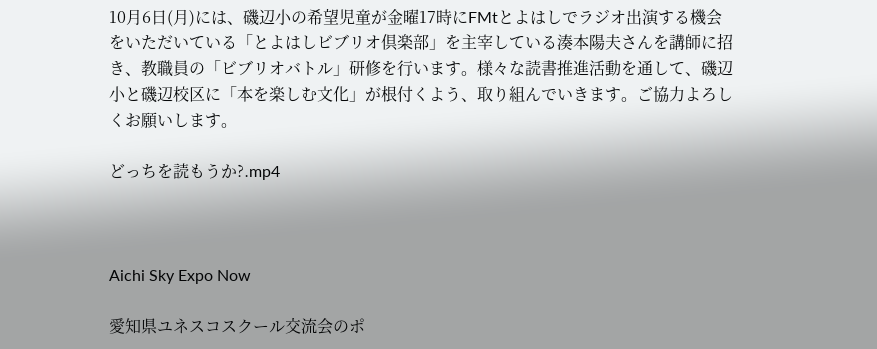10月6日(月)には、磯辺小の希望児童が金曜17時にFMtとよはしでラジオ出演する機会をいただいている「とよはしビブリオ倶楽部」を主宰している湊本陽夫さんを講師に招き、教職員の「ビブリオバトル」研修を行います。様々な読書推進活動を通して、磯辺小と磯辺校区に「本を楽しむ文化」が根付くよう、取り組んでいきます。ご協力よろしくお願いします。

どっちを読もうか?.mp4



Aichi Sky Expo Now

愛知県ユネスコスクール交流会のポ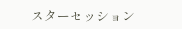スターセッション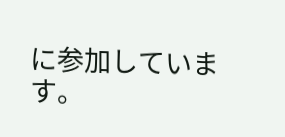に参加しています。